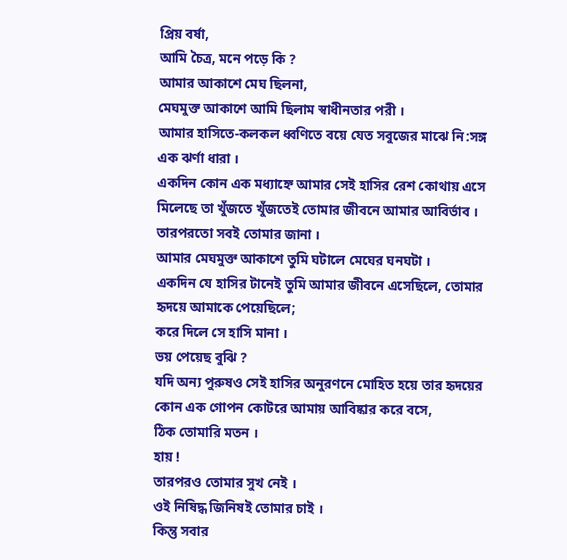প্রিয় বর্ষা,
আমি চৈত্র, মনে পড়ে কি ?
আমার আকাশে মেঘ ছিলনা,
মেঘমুক্ত আকাশে আমি ছিলাম স্বাধীনতার পরী ।
আমার হাসিতে-কলকল ধ্বণিতে বয়ে যেত সবুজের মাঝে নি:সঙ্গ এক ঝর্ণা ধারা ।
একদিন কোন এক মধ্যাহ্নে আমার সেই হাসির রেশ কোথায় এসে মিলেছে তা খুঁজতে খুঁজতেই তোমার জীবনে আমার আবির্ভাব ।
তারপরতো সবই তোমার জানা ।
আমার মেঘমুক্ত আকাশে তুমি ঘটালে মেঘের ঘনঘটা ।
একদিন যে হাসির টানেই তুমি আমার জীবনে এসেছিলে, তোমার হৃদয়ে আমাকে পেয়েছিলে;
করে দিলে সে হাসি মানা ।
ভয় পেয়েছ বুঝি ?
যদি অন্য পুরুষও সেই হাসির অনুরণনে মোহিত হয়ে তার হৃদয়ের কোন এক গোপন কোটরে আমায় আবিষ্কার করে বসে,
ঠিক তোমারি মতন ।
হায় !
তারপরও তোমার সুখ নেই ।
ওই নিষিদ্ধ জিনিষই তোমার চাই ।
কিন্তু সবার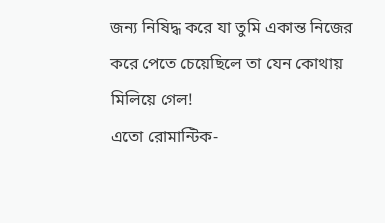জন্য নিষিদ্ধ করে যা তুমি একান্ত নিজের করে পেতে চেয়েছিলে তা যেন কোথায় মিলিয়ে গেল!
এতো রোমান্টিক-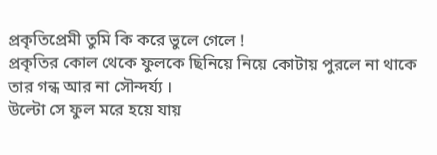প্রকৃতিপ্রেমী তুমি কি করে ভুলে গেলে !
প্রকৃতির কোল থেকে ফুলকে ছিনিয়ে নিয়ে কোটায় পুরলে না থাকে তার গন্ধ আর না সৌন্দর্য্য ।
উল্টো সে ফুল মরে হয়ে যায়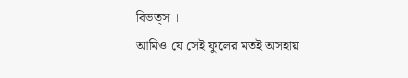বিভত্স ।
আমিও যে সেই ফুলের মতই অসহায়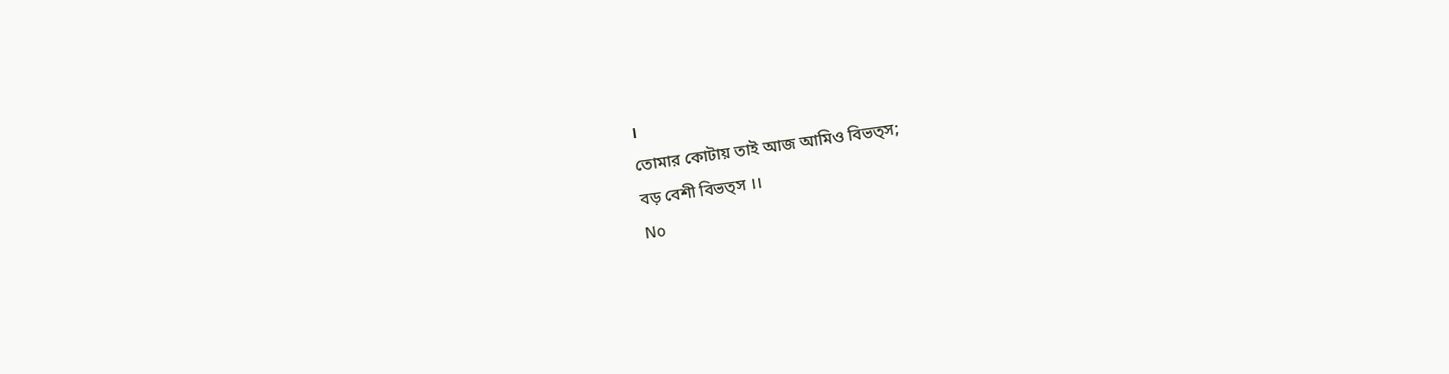।
তোমার কোটায় তাই আজ আমিও বিভত্স;
বড় বেশী বিভত্স ।।
No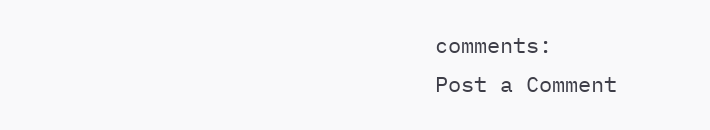comments:
Post a Comment